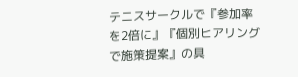テニスサークルで『参加率を2倍に』『個別ヒアリングで施策提案』の具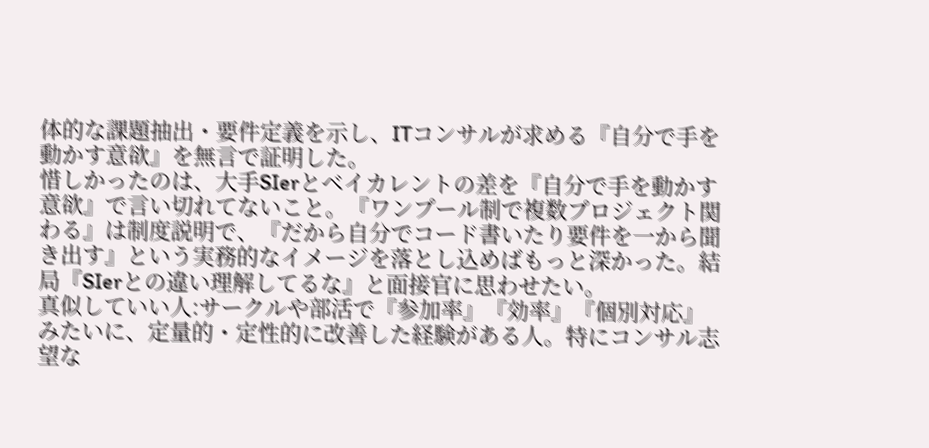体的な課題抽出・要件定義を示し、ITコンサルが求める『自分で手を動かす意欲』を無言で証明した。
惜しかったのは、大手SIerとベイカレントの差を『自分で手を動かす意欲』で言い切れてないこと。『ワンプール制で複数プロジェクト関わる』は制度説明で、『だから自分でコード書いたり要件を一から聞き出す』という実務的なイメージを落とし込めばもっと深かった。結局『SIerとの違い理解してるな』と面接官に思わせたい。
真似していい人:サークルや部活で『参加率』『効率』『個別対応』みたいに、定量的・定性的に改善した経験がある人。特にコンサル志望な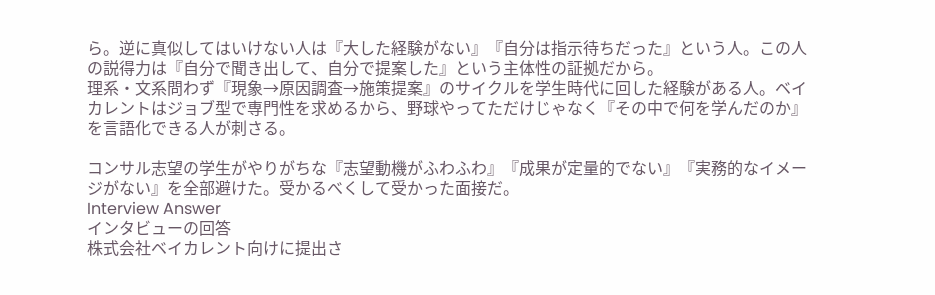ら。逆に真似してはいけない人は『大した経験がない』『自分は指示待ちだった』という人。この人の説得力は『自分で聞き出して、自分で提案した』という主体性の証拠だから。
理系・文系問わず『現象→原因調査→施策提案』のサイクルを学生時代に回した経験がある人。ベイカレントはジョブ型で専門性を求めるから、野球やってただけじゃなく『その中で何を学んだのか』を言語化できる人が刺さる。

コンサル志望の学生がやりがちな『志望動機がふわふわ』『成果が定量的でない』『実務的なイメージがない』を全部避けた。受かるべくして受かった面接だ。
Interview Answer
インタビューの回答
株式会社ベイカレント向けに提出さ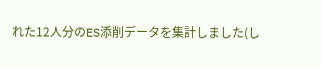れた12人分のES添削データを集計しました(し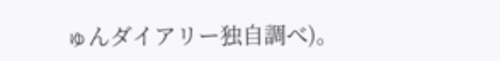ゅんダイアリー独自調べ)。